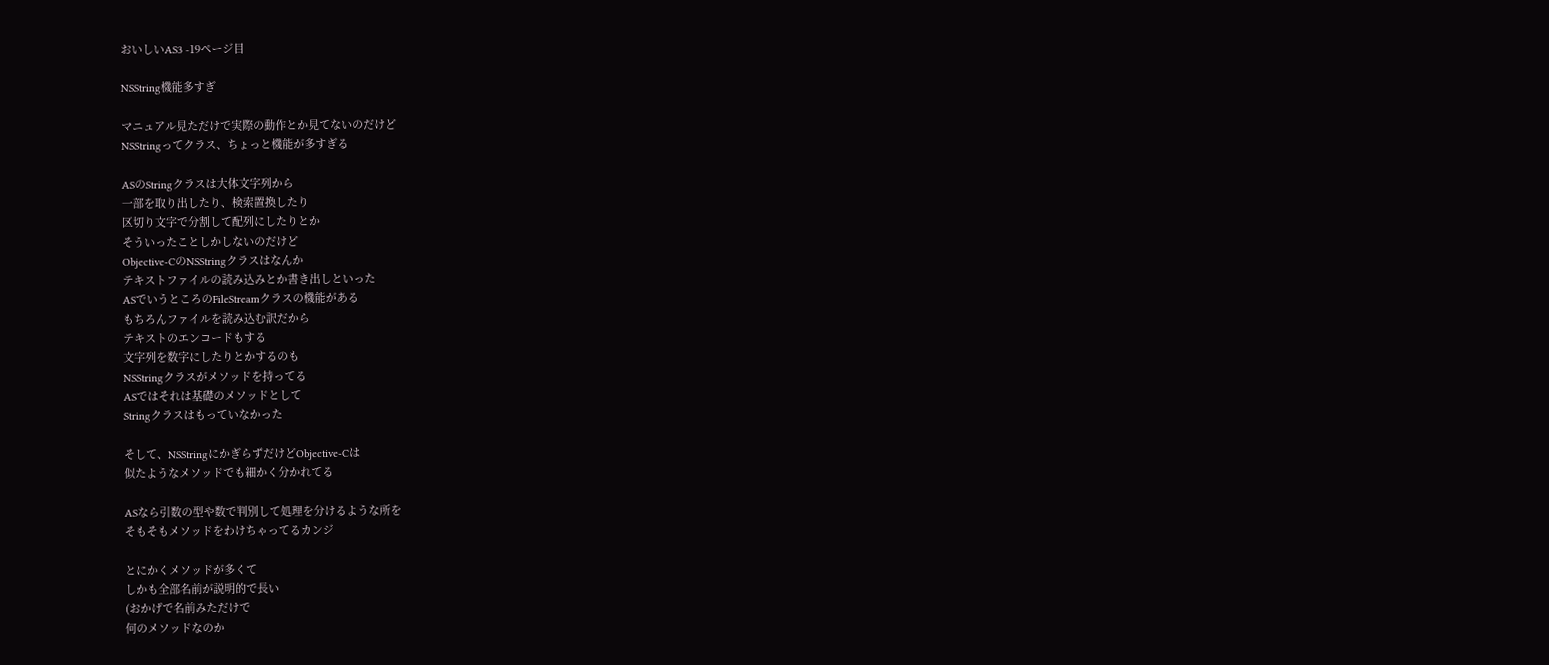おいしいAS3 -19ページ目

NSString機能多すぎ

マニュアル見ただけで実際の動作とか見てないのだけど
NSStringってクラス、ちょっと機能が多すぎる

ASのStringクラスは大体文字列から
一部を取り出したり、検索置換したり
区切り文字で分割して配列にしたりとか
そういったことしかしないのだけど
Objective-CのNSStringクラスはなんか
テキストファイルの読み込みとか書き出しといった
ASでいうところのFileStreamクラスの機能がある
もちろんファイルを読み込む訳だから
テキストのエンコードもする
文字列を数字にしたりとかするのも
NSStringクラスがメソッドを持ってる
ASではそれは基礎のメソッドとして
Stringクラスはもっていなかった

そして、NSStringにかぎらずだけどObjective-Cは
似たようなメソッドでも細かく分かれてる

ASなら引数の型や数で判別して処理を分けるような所を
そもそもメソッドをわけちゃってるカンジ

とにかくメソッドが多くて
しかも全部名前が説明的で長い
(おかげで名前みただけで
何のメソッドなのか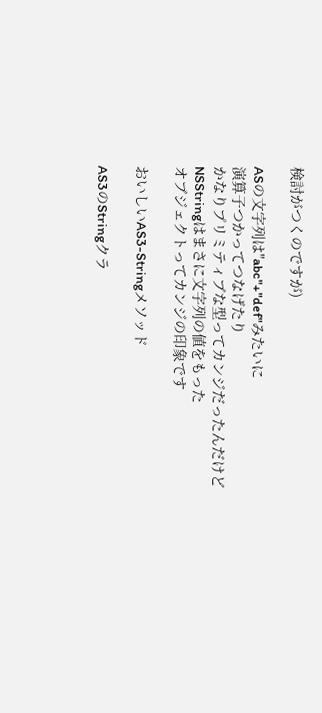検討がつくのですが)

ASの文字列は"abc"+"def"みたいに
演算子つかってつなげたり
かなりプリミティブな型ってカンジだったんだけど
NSStringはまさに文字列の値をもった
オブジェクトってカンジの印象です

おいしいAS3-Stringメソッド

AS3のStringクラ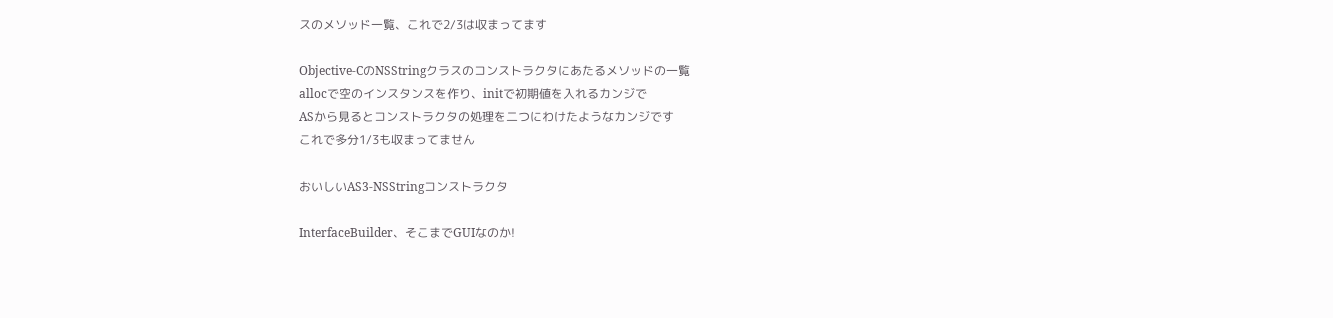スのメソッド一覧、これで2/3は収まってます

Objective-CのNSStringクラスのコンストラクタにあたるメソッドの一覧
allocで空のインスタンスを作り、initで初期値を入れるカンジで
ASから見るとコンストラクタの処理を二つにわけたようなカンジです
これで多分1/3も収まってません

おいしいAS3-NSStringコンストラクタ

InterfaceBuilder、そこまでGUIなのか!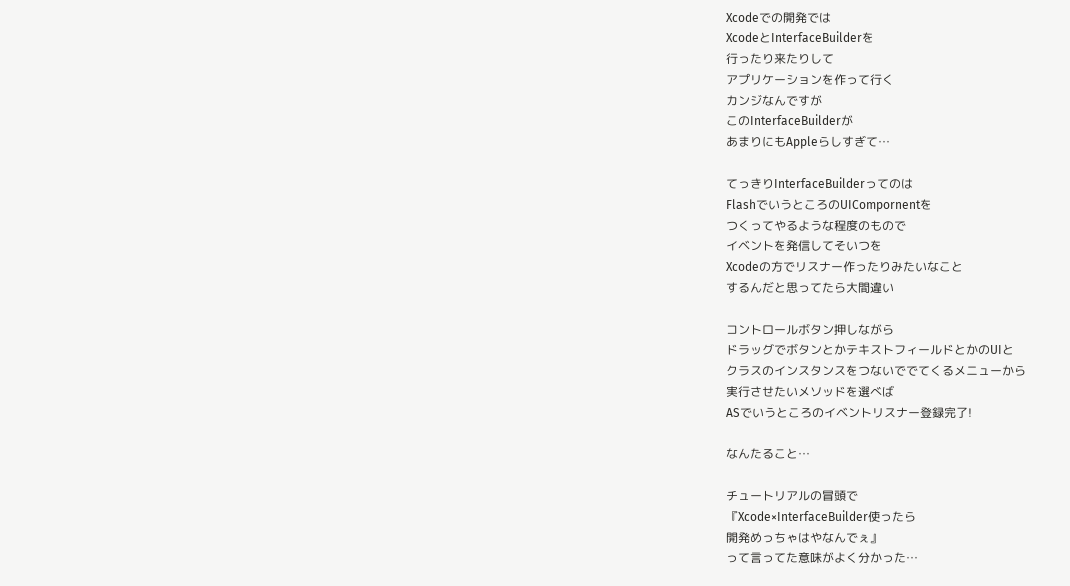Xcodeでの開発では
XcodeとInterfaceBuilderを
行ったり来たりして
アプリケーションを作って行く
カンジなんですが
このInterfaceBuilderが
あまりにもAppleらしすぎて…

てっきりInterfaceBuilderってのは
FlashでいうところのUICompornentを
つくってやるような程度のもので
イベントを発信してそいつを
Xcodeの方でリスナー作ったりみたいなこと
するんだと思ってたら大間違い

コントロールボタン押しながら
ドラッグでボタンとかテキストフィールドとかのUIと
クラスのインスタンスをつないででてくるメニューから
実行させたいメソッドを選べば
ASでいうところのイベントリスナー登録完了!

なんたること…

チュートリアルの冒頭で
『Xcode×InterfaceBuilder使ったら
開発めっちゃはやなんでぇ』
って言ってた意味がよく分かった…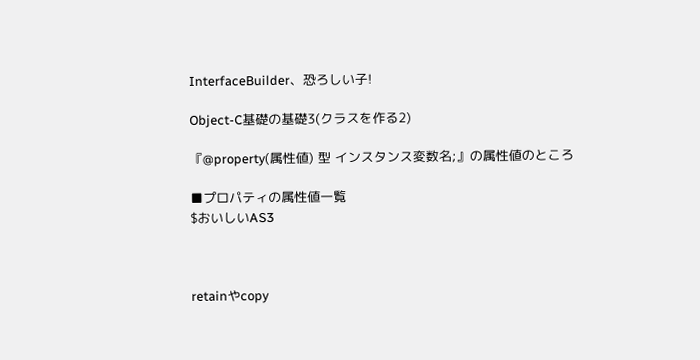InterfaceBuilder、恐ろしい子!

Object-C基礎の基礎3(クラスを作る2)

『@property(属性値) 型 インスタンス変数名;』の属性値のところ

■プロパティの属性値一覧
$おいしいAS3



retainやcopy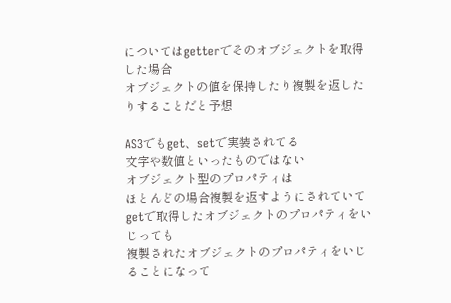についてはgetterでそのオブジェクトを取得した場合
オブジェクトの値を保持したり複製を返したりすることだと予想

AS3でもget、setで実装されてる
文字や数値といったものではない
オブジェクト型のプロパティは
ほとんどの場合複製を返すようにされていて
getで取得したオブジェクトのプロパティをいじっても
複製されたオブジェクトのプロパティをいじることになって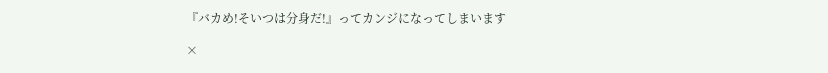『バカめ!そいつは分身だ!』ってカンジになってしまいます

×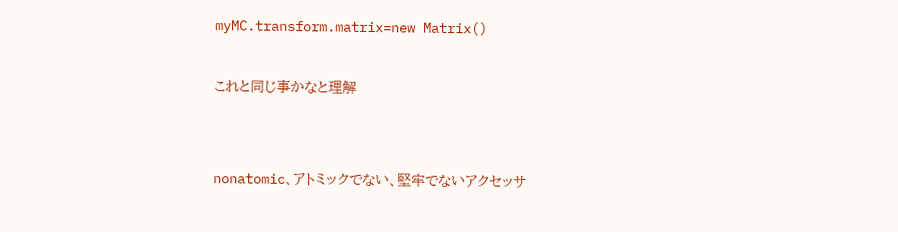myMC.transform.matrix=new Matrix()

これと同じ事かなと理解


nonatomic、アトミックでない、堅牢でないアクセッサ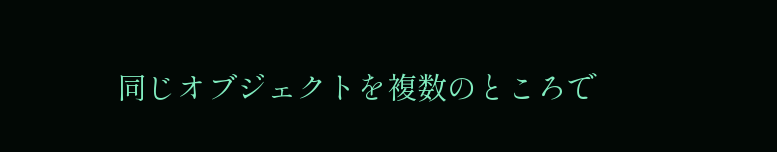同じオブジェクトを複数のところで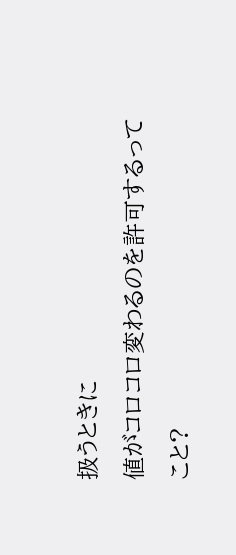扱うときに
値がコロコロ変わるのを許可するってこと?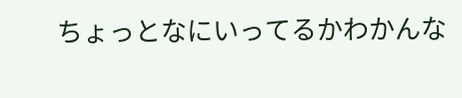ちょっとなにいってるかわかんな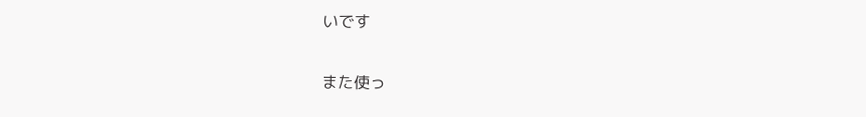いです

また使っ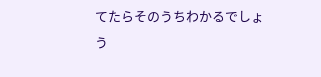てたらそのうちわかるでしょう